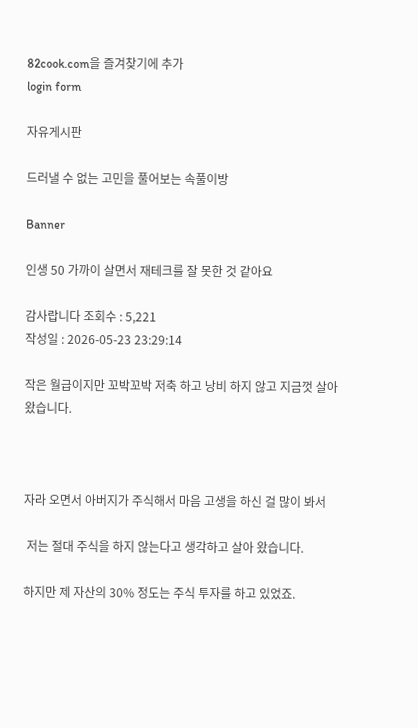82cook.com을 즐겨찾기에 추가
login form

자유게시판

드러낼 수 없는 고민을 풀어보는 속풀이방

Banner

인생 50 가까이 살면서 재테크를 잘 못한 것 같아요

감사랍니다 조회수 : 5,221
작성일 : 2026-05-23 23:29:14

작은 월급이지만 꼬박꼬박 저축 하고 낭비 하지 않고 지금껏 살아 왔습니다.



자라 오면서 아버지가 주식해서 마음 고생을 하신 걸 많이 봐서

 저는 절대 주식을 하지 않는다고 생각하고 살아 왔습니다.

하지만 제 자산의 30% 정도는 주식 투자를 하고 있었죠.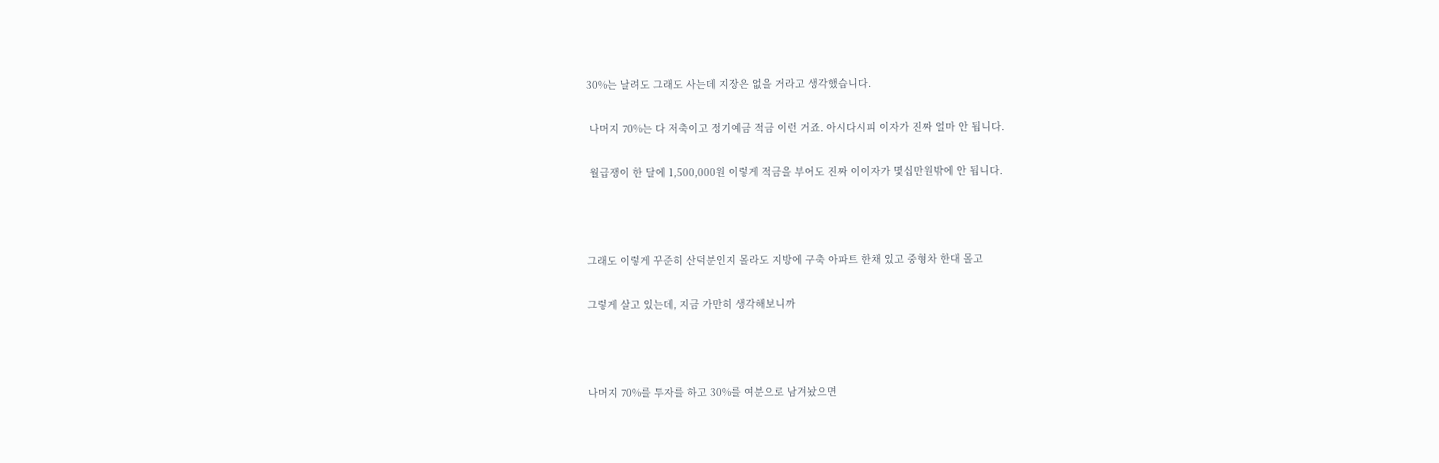30%는 날려도 그래도 사는데 지장은 없을 거라고 생각했습니다.

 나머지 70%는 다 저축이고 정기예금 적금 이런 거죠. 아시다시피 이자가 진짜 얼마 안 됩니다.

 월급쟁이 한 달에 1,500,000원 이렇게 적금을 부어도 진짜 이이자가 몇십만원밖에 안 됩니다.



그래도 이렇게 꾸준히 산덕분인지 몰라도 지방에 구축 아파트 한채 있고 중형차 한대 몰고

그렇게 살고 있는데, 지금 가만히 생각해보니까



나머지 70%를 투자를 하고 30%를 여분으로 남겨놨으면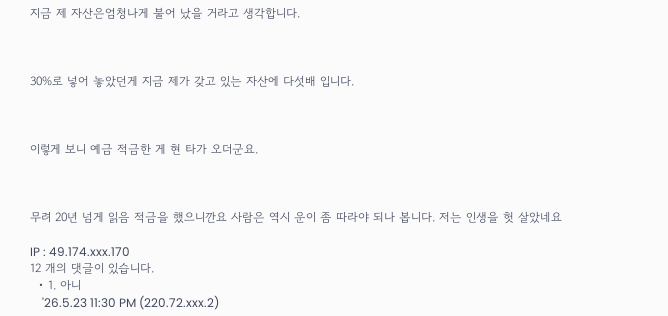지금 제 자산은엄청나게 불어 났을 거라고 생각합니다.



30%로 넣어 놓았던게 지금 제가 갖고 있는 자산에 다섯배 입니다.



이렇게 보니 예금 적금한 게 현 타가 오더군요.



무려 20년 넘게 읽음 적금을 했으니깐요 사람은 역시 운이 좀 따라야 되나 봅니다. 저는 인생을 헛 살았네요

IP : 49.174.xxx.170
12 개의 댓글이 있습니다.
  • 1. 아니
    '26.5.23 11:30 PM (220.72.xxx.2)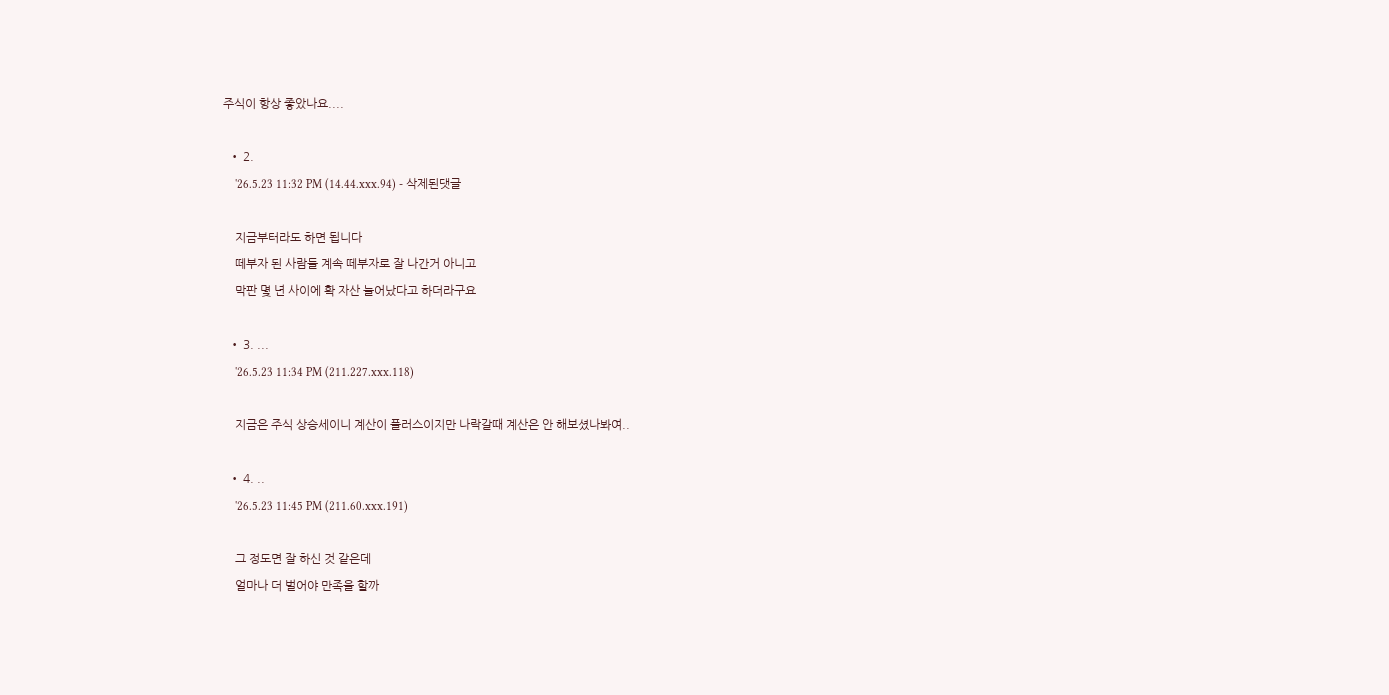주식이 항상 좋았나요....

  • 2.
    '26.5.23 11:32 PM (14.44.xxx.94) - 삭제된댓글

    지금부터라도 하면 됩니다
    떼부자 된 사람들 계속 떼부자로 잘 나간거 아니고
    막판 몇 년 사이에 확 자산 늘어났다고 하더라구요

  • 3. ...
    '26.5.23 11:34 PM (211.227.xxx.118)

    지금은 주식 상승세이니 계산이 플러스이지만 나락갈때 계산은 안 해보셨나봐여..

  • 4. ..
    '26.5.23 11:45 PM (211.60.xxx.191)

    그 정도면 잘 하신 것 같은데
    얼마나 더 벌어야 만족을 할까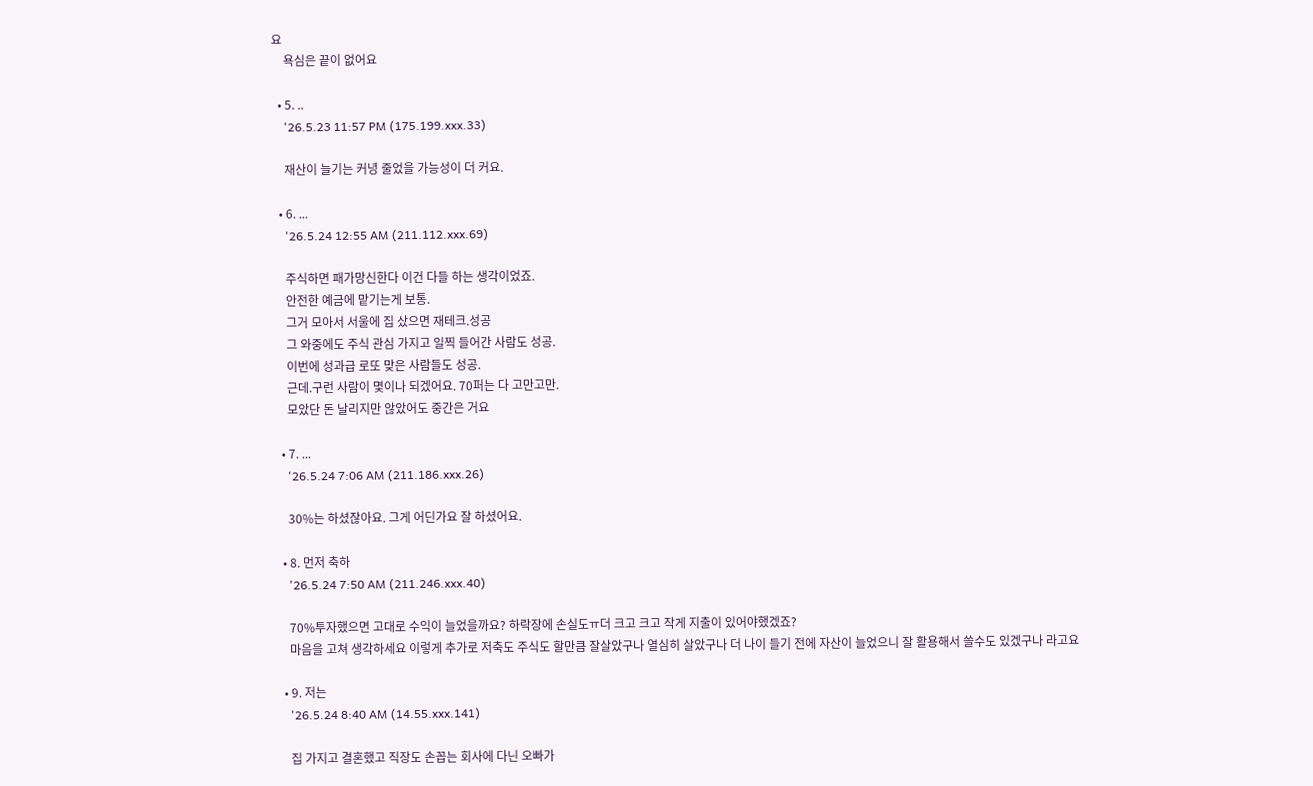요
    욕심은 끝이 없어요

  • 5. ..
    '26.5.23 11:57 PM (175.199.xxx.33)

    재산이 늘기는 커녕 줄었을 가능성이 더 커요.

  • 6. ...
    '26.5.24 12:55 AM (211.112.xxx.69)

    주식하면 패가망신한다 이건 다들 하는 생각이었죠.
    안전한 예금에 맡기는게 보통.
    그거 모아서 서울에 집 샀으면 재테크.성공
    그 와중에도 주식 관심 가지고 일찍 들어간 사람도 성공.
    이번에 성과급 로또 맞은 사람들도 성공.
    근데.구런 사람이 몇이나 되겠어요. 70퍼는 다 고만고만.
    모았단 돈 날리지만 않았어도 중간은 거요

  • 7. ...
    '26.5.24 7:06 AM (211.186.xxx.26)

    30%는 하셨잖아요. 그게 어딘가요 잘 하셨어요.

  • 8. 먼저 축하
    '26.5.24 7:50 AM (211.246.xxx.40)

    70%투자했으면 고대로 수익이 늘었을까요? 하락장에 손실도ㅠ더 크고 크고 작게 지출이 있어야했겠죠?
    마음을 고쳐 생각하세요 이렇게 추가로 저축도 주식도 할만큼 잘살았구나 열심히 살았구나 더 나이 들기 전에 자산이 늘었으니 잘 활용해서 쓸수도 있겠구나 라고요

  • 9. 저는
    '26.5.24 8:40 AM (14.55.xxx.141)

    집 가지고 결혼했고 직장도 손꼽는 회사에 다닌 오빠가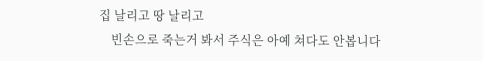집 날리고 땅 날리고
    빈손으로 죽는거 봐서 주식은 아예 쳐다도 안봅니다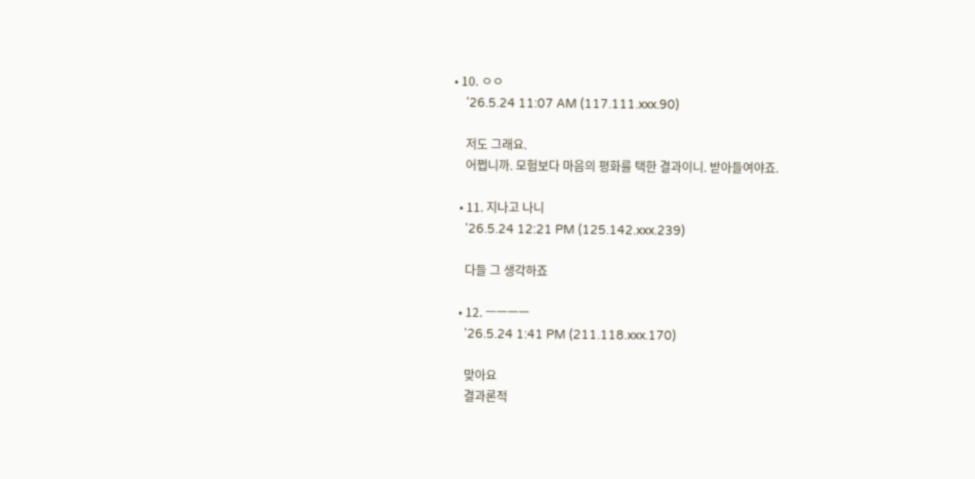• 10. ㅇㅇ
    '26.5.24 11:07 AM (117.111.xxx.90)

    저도 그래요.
    어쩝니까. 모험보다 마음의 평화를 택한 결과이니. 받아들여야죠.

  • 11. 지나고 나니
    '26.5.24 12:21 PM (125.142.xxx.239)

    다들 그 생각하죠

  • 12. ㅡㅡㅡㅡ
    '26.5.24 1:41 PM (211.118.xxx.170)

    맞아요
    결과론적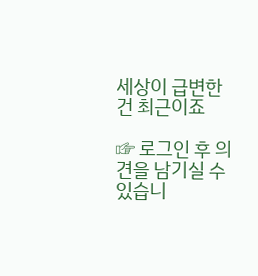세상이 급변한건 최근이죠

☞ 로그인 후 의견을 남기실 수 있습니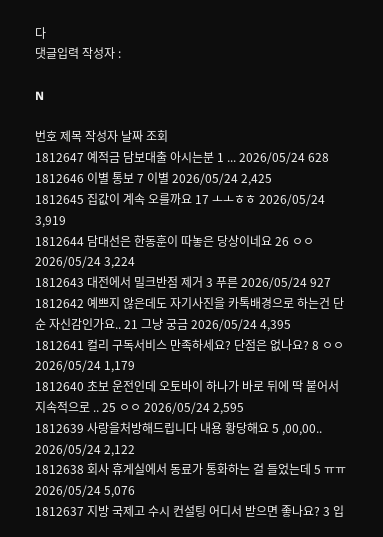다
댓글입력 작성자 :

N

번호 제목 작성자 날짜 조회
1812647 예적금 담보대출 아시는분 1 ... 2026/05/24 628
1812646 이별 통보 7 이별 2026/05/24 2,425
1812645 집값이 계속 오를까요 17 ㅗㅗㅎㅎ 2026/05/24 3,919
1812644 담대선은 한동훈이 따놓은 당상이네요 26 ㅇㅇ 2026/05/24 3,224
1812643 대전에서 밀크반점 제거 3 푸른 2026/05/24 927
1812642 예쁘지 않은데도 자기사진을 카톡배경으로 하는건 단순 자신감인가요.. 21 그냥 궁금 2026/05/24 4,395
1812641 컬리 구독서비스 만족하세요? 단점은 없나요? 8 ㅇㅇ 2026/05/24 1,179
1812640 초보 운전인데 오토바이 하나가 바로 뒤에 딱 붙어서 지속적으로 .. 25 ㅇㅇ 2026/05/24 2,595
1812639 사랑을처방해드립니다 내용 황당해요 5 ,00,00.. 2026/05/24 2,122
1812638 회사 휴게실에서 동료가 통화하는 걸 들었는데 5 ㅠㅠ 2026/05/24 5,076
1812637 지방 국제고 수시 컨설팅 어디서 받으면 좋나요? 3 입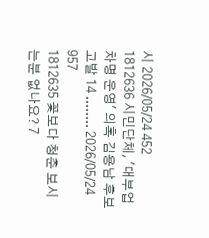시 2026/05/24 452
1812636 시민단체, '대부업 차명 운영' 의혹 김용남 후보 고발 14 ........ 2026/05/24 957
1812635 꽃보다 청춘 보시는분 없나요? 7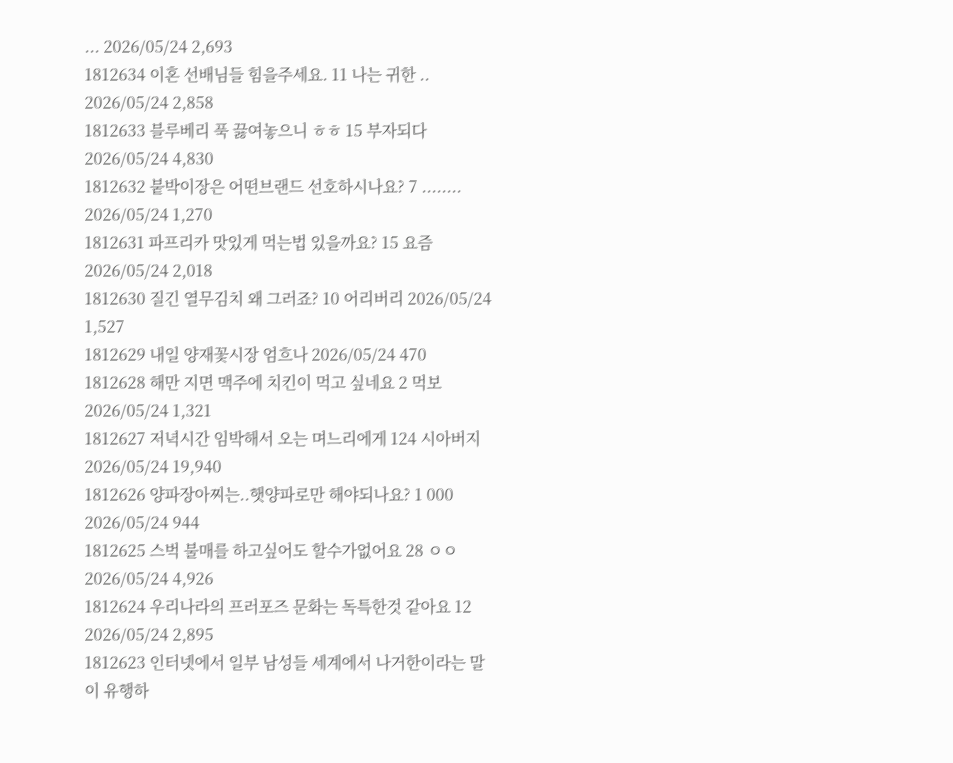... 2026/05/24 2,693
1812634 이혼 선배님들 힘을주세요. 11 나는 귀한 .. 2026/05/24 2,858
1812633 블루베리 푹 끓여놓으니 ㅎㅎ 15 부자되다 2026/05/24 4,830
1812632 붙박이장은 어떤브랜드 선호하시나요? 7 ........ 2026/05/24 1,270
1812631 파프리카 맛있게 먹는법 있을까요? 15 요즘 2026/05/24 2,018
1812630 질긴 열무김치 왜 그러죠? 10 어리버리 2026/05/24 1,527
1812629 내일 양재꽃시장 엄흐나 2026/05/24 470
1812628 해만 지면 맥주에 치킨이 먹고 싶네요 2 먹보 2026/05/24 1,321
1812627 저녁시간 임박해서 오는 며느리에게 124 시아버지 2026/05/24 19,940
1812626 양파장아찌는..햇양파로만 해야되나요? 1 000 2026/05/24 944
1812625 스벅 불매를 하고싶어도 할수가없어요 28 ㅇㅇ 2026/05/24 4,926
1812624 우리나라의 프러포즈 문화는 독특한것 같아요 12 2026/05/24 2,895
1812623 인터넷에서 일부 남성들 세계에서 나거한이라는 말이 유행하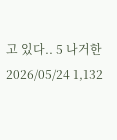고 있다.. 5 나거한 2026/05/24 1,132